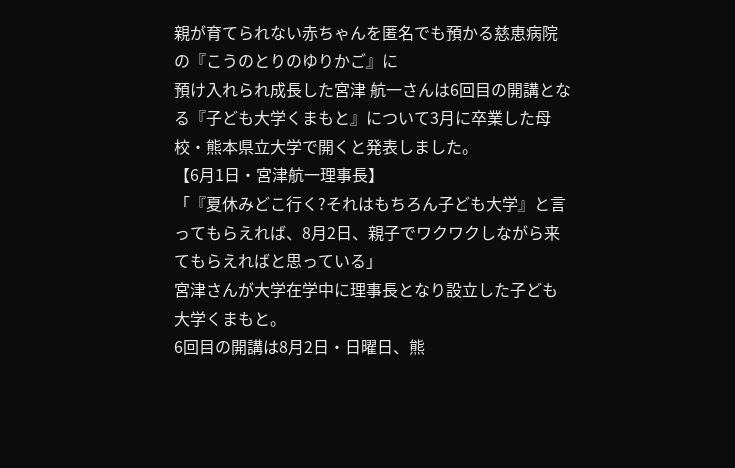親が育てられない赤ちゃんを匿名でも預かる慈恵病院の『こうのとりのゆりかご』に
預け入れられ成長した宮津 航一さんは6回目の開講となる『子ども大学くまもと』について3月に卒業した母校・熊本県立大学で開くと発表しました。
【6月1日・宮津航一理事長】
「『夏休みどこ行く?それはもちろん子ども大学』と言ってもらえれば、8月2日、親子でワクワクしながら来てもらえればと思っている」
宮津さんが大学在学中に理事長となり設立した子ども大学くまもと。
6回目の開講は8月2日・日曜日、熊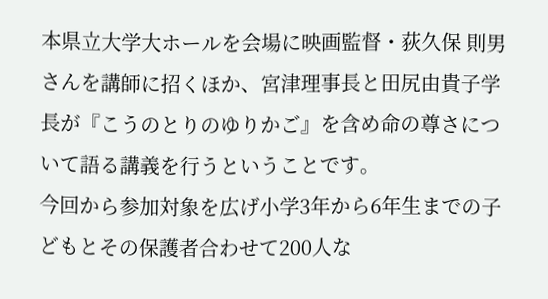本県立大学大ホールを会場に映画監督・荻久保 則男さんを講師に招くほか、宮津理事長と田尻由貴子学長が『こうのとりのゆりかご』を含め命の尊さについて語る講義を行うということです。
今回から参加対象を広げ小学3年から6年生までの子どもとその保護者合わせて200人な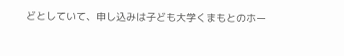どとしていて、申し込みは子ども大学くまもとのホー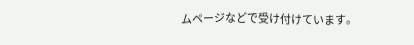ムページなどで受け付けています。